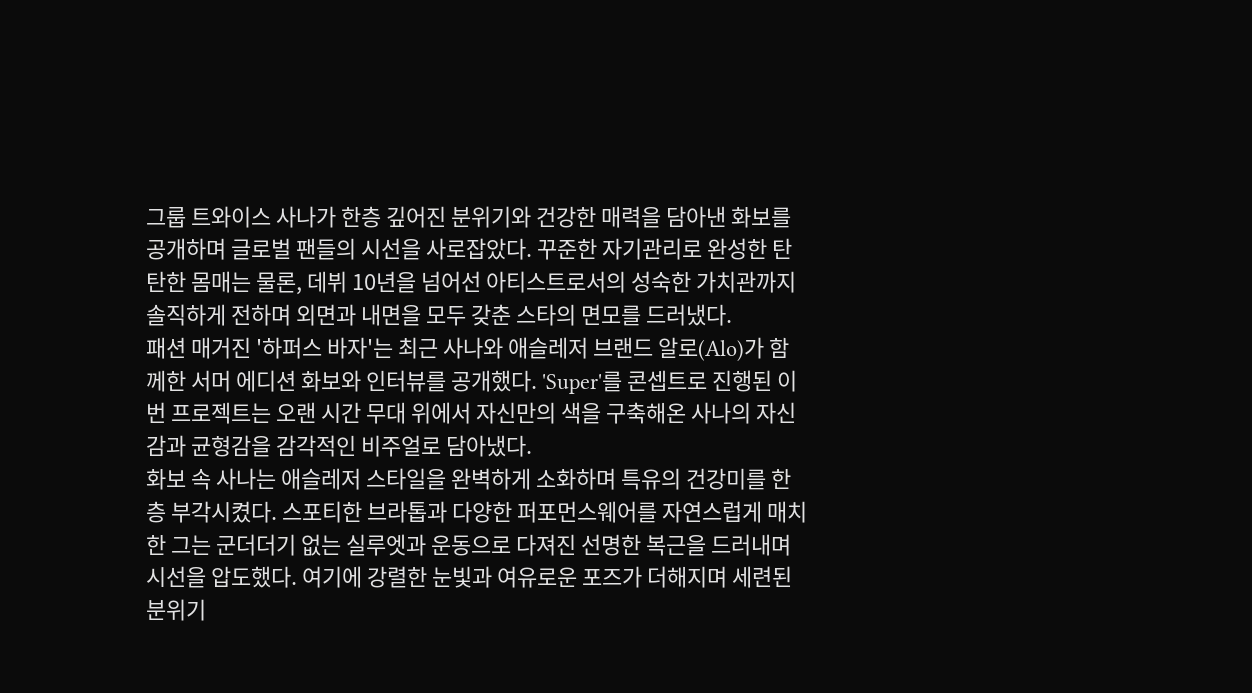그룹 트와이스 사나가 한층 깊어진 분위기와 건강한 매력을 담아낸 화보를 공개하며 글로벌 팬들의 시선을 사로잡았다. 꾸준한 자기관리로 완성한 탄탄한 몸매는 물론, 데뷔 10년을 넘어선 아티스트로서의 성숙한 가치관까지 솔직하게 전하며 외면과 내면을 모두 갖춘 스타의 면모를 드러냈다.
패션 매거진 '하퍼스 바자'는 최근 사나와 애슬레저 브랜드 알로(Alo)가 함께한 서머 에디션 화보와 인터뷰를 공개했다. 'Super'를 콘셉트로 진행된 이번 프로젝트는 오랜 시간 무대 위에서 자신만의 색을 구축해온 사나의 자신감과 균형감을 감각적인 비주얼로 담아냈다.
화보 속 사나는 애슬레저 스타일을 완벽하게 소화하며 특유의 건강미를 한층 부각시켰다. 스포티한 브라톱과 다양한 퍼포먼스웨어를 자연스럽게 매치한 그는 군더더기 없는 실루엣과 운동으로 다져진 선명한 복근을 드러내며 시선을 압도했다. 여기에 강렬한 눈빛과 여유로운 포즈가 더해지며 세련된 분위기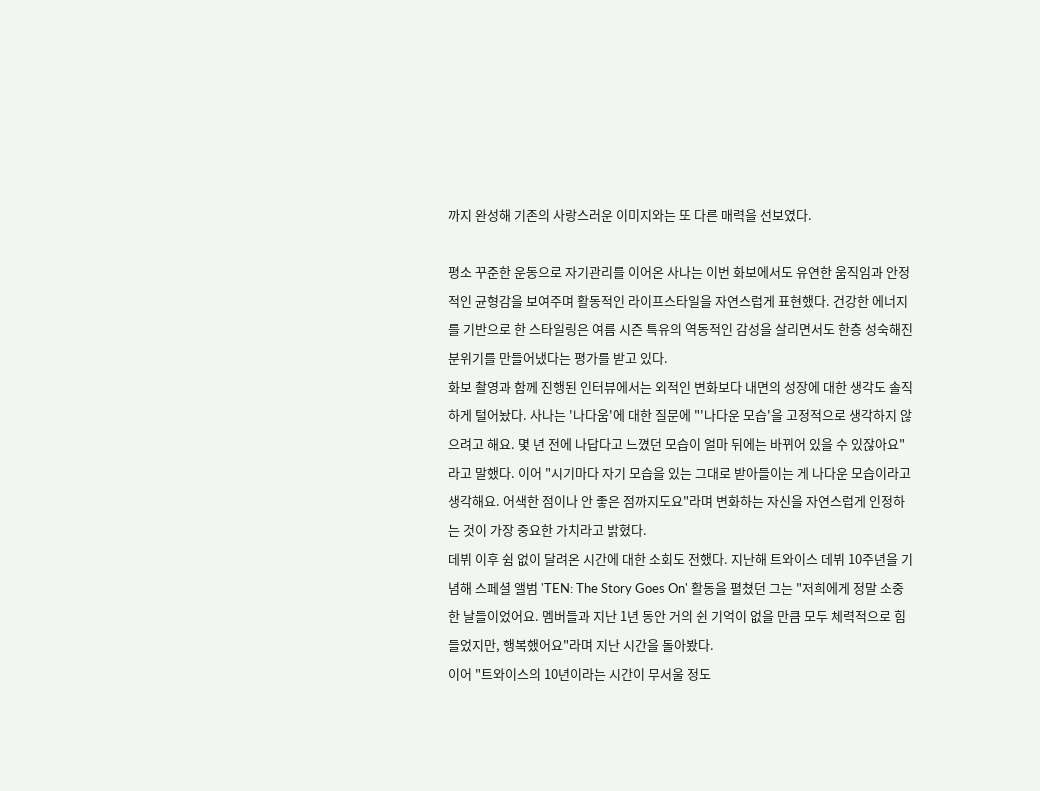까지 완성해 기존의 사랑스러운 이미지와는 또 다른 매력을 선보였다.

평소 꾸준한 운동으로 자기관리를 이어온 사나는 이번 화보에서도 유연한 움직임과 안정적인 균형감을 보여주며 활동적인 라이프스타일을 자연스럽게 표현했다. 건강한 에너지를 기반으로 한 스타일링은 여름 시즌 특유의 역동적인 감성을 살리면서도 한층 성숙해진 분위기를 만들어냈다는 평가를 받고 있다.
화보 촬영과 함께 진행된 인터뷰에서는 외적인 변화보다 내면의 성장에 대한 생각도 솔직하게 털어놨다. 사나는 '나다움'에 대한 질문에 "'나다운 모습'을 고정적으로 생각하지 않으려고 해요. 몇 년 전에 나답다고 느꼈던 모습이 얼마 뒤에는 바뀌어 있을 수 있잖아요"라고 말했다. 이어 "시기마다 자기 모습을 있는 그대로 받아들이는 게 나다운 모습이라고 생각해요. 어색한 점이나 안 좋은 점까지도요"라며 변화하는 자신을 자연스럽게 인정하는 것이 가장 중요한 가치라고 밝혔다.
데뷔 이후 쉼 없이 달려온 시간에 대한 소회도 전했다. 지난해 트와이스 데뷔 10주년을 기념해 스페셜 앨범 'TEN: The Story Goes On' 활동을 펼쳤던 그는 "저희에게 정말 소중한 날들이었어요. 멤버들과 지난 1년 동안 거의 쉰 기억이 없을 만큼 모두 체력적으로 힘들었지만, 행복했어요"라며 지난 시간을 돌아봤다.
이어 "트와이스의 10년이라는 시간이 무서울 정도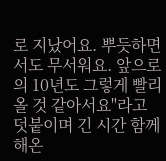로 지났어요. 뿌듯하면서도 무서워요. 앞으로의 10년도 그렇게 빨리 올 것 같아서요"라고 덧붙이며 긴 시간 함께해온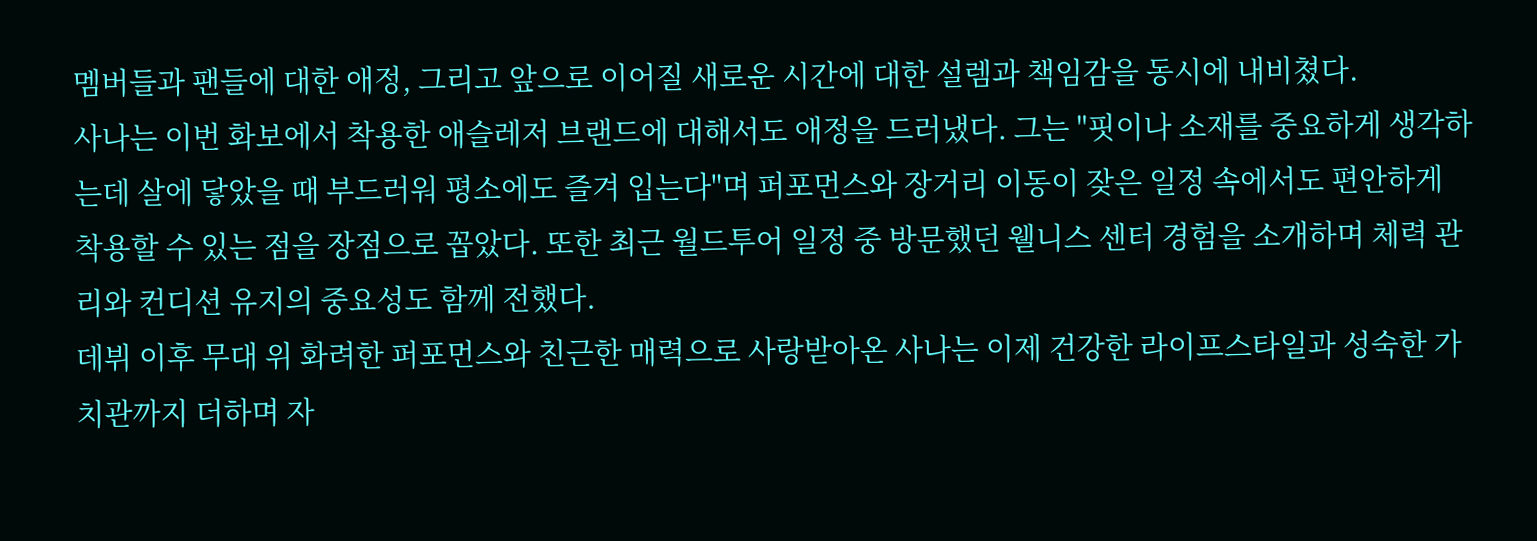멤버들과 팬들에 대한 애정, 그리고 앞으로 이어질 새로운 시간에 대한 설렘과 책임감을 동시에 내비쳤다.
사나는 이번 화보에서 착용한 애슬레저 브랜드에 대해서도 애정을 드러냈다. 그는 "핏이나 소재를 중요하게 생각하는데 살에 닿았을 때 부드러워 평소에도 즐겨 입는다"며 퍼포먼스와 장거리 이동이 잦은 일정 속에서도 편안하게 착용할 수 있는 점을 장점으로 꼽았다. 또한 최근 월드투어 일정 중 방문했던 웰니스 센터 경험을 소개하며 체력 관리와 컨디션 유지의 중요성도 함께 전했다.
데뷔 이후 무대 위 화려한 퍼포먼스와 친근한 매력으로 사랑받아온 사나는 이제 건강한 라이프스타일과 성숙한 가치관까지 더하며 자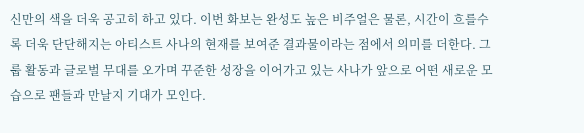신만의 색을 더욱 공고히 하고 있다. 이번 화보는 완성도 높은 비주얼은 물론, 시간이 흐를수록 더욱 단단해지는 아티스트 사나의 현재를 보여준 결과물이라는 점에서 의미를 더한다. 그룹 활동과 글로벌 무대를 오가며 꾸준한 성장을 이어가고 있는 사나가 앞으로 어떤 새로운 모습으로 팬들과 만날지 기대가 모인다.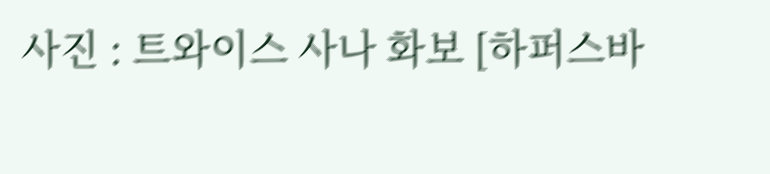사진 : 트와이스 사나 화보 [하퍼스바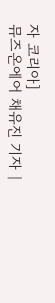자 코리아]
뮤즈온에어 채유진 기자 |